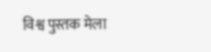विश्व पुस्तक मेला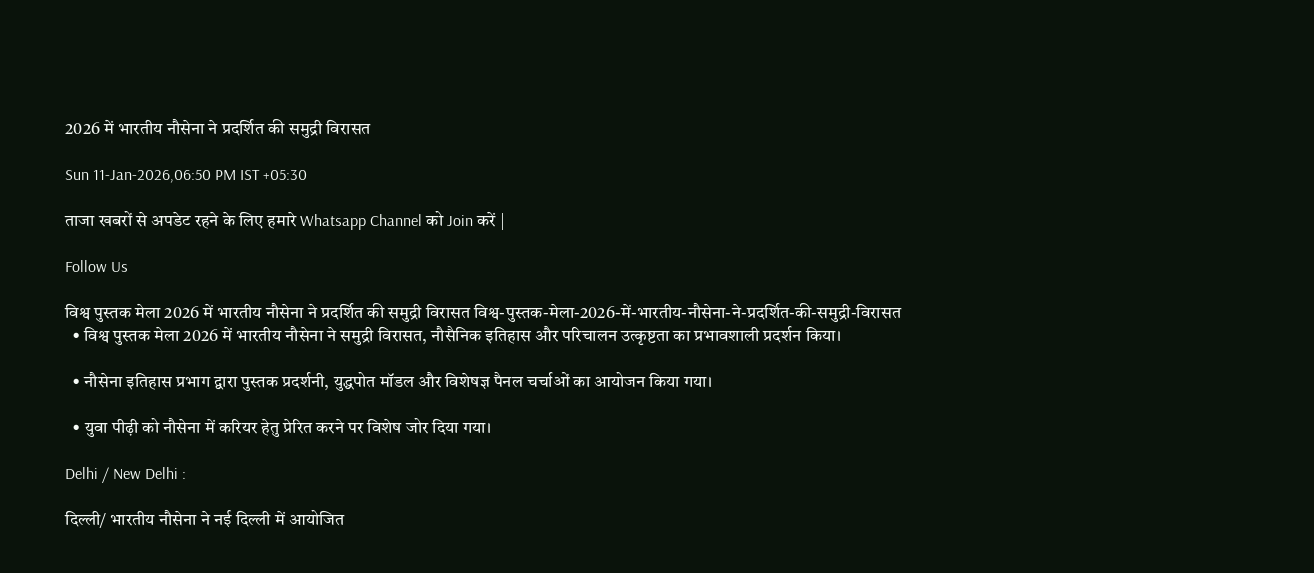2026 में भारतीय नौसेना ने प्रदर्शित की समुद्री विरासत

Sun 11-Jan-2026,06:50 PM IST +05:30

ताजा खबरों से अपडेट रहने के लिए हमारे Whatsapp Channel को Join करें |

Follow Us

विश्व पुस्तक मेला 2026 में भारतीय नौसेना ने प्रदर्शित की समुद्री विरासत विश्व-पुस्तक-मेला-2026-में-भारतीय-नौसेना-ने-प्रदर्शित-की-समुद्री-विरासत
  • विश्व पुस्तक मेला 2026 में भारतीय नौसेना ने समुद्री विरासत, नौसैनिक इतिहास और परिचालन उत्कृष्टता का प्रभावशाली प्रदर्शन किया।

  • नौसेना इतिहास प्रभाग द्वारा पुस्तक प्रदर्शनी, युद्धपोत मॉडल और विशेषज्ञ पैनल चर्चाओं का आयोजन किया गया।

  • युवा पीढ़ी को नौसेना में करियर हेतु प्रेरित करने पर विशेष जोर दिया गया।

Delhi / New Delhi :

दिल्ली/ भारतीय नौसेना ने नई दिल्ली में आयोजित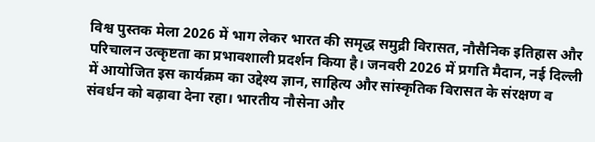विश्व पुस्तक मेला 2026 में भाग लेकर भारत की समृद्ध समुद्री विरासत, नौसैनिक इतिहास और परिचालन उत्कृष्टता का प्रभावशाली प्रदर्शन किया है। जनवरी 2026 में प्रगति मैदान, नई दिल्ली में आयोजित इस कार्यक्रम का उद्देश्य ज्ञान, साहित्य और सांस्कृतिक विरासत के संरक्षण व संवर्धन को बढ़ावा देना रहा। भारतीय नौसेना और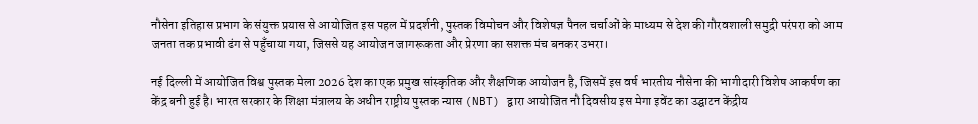नौसेना इतिहास प्रभाग के संयुक्त प्रयास से आयोजित इस पहल में प्रदर्शनी, पुस्तक विमोचन और विशेषज्ञ पैनल चर्चाओं के माध्यम से देश की गौरवशाली समुद्री परंपरा को आम जनता तक प्रभावी ढंग से पहुँचाया गया, जिससे यह आयोजन जागरूकता और प्रेरणा का सशक्त मंच बनकर उभरा।

नई दिल्ली में आयोजित विश्व पुस्तक मेला 2026 देश का एक प्रमुख सांस्कृतिक और शैक्षणिक आयोजन है, जिसमें इस वर्ष भारतीय नौसेना की भागीदारी विशेष आकर्षण का केंद्र बनी हुई है। भारत सरकार के शिक्षा मंत्रालय के अधीन राष्ट्रीय पुस्तक न्यास (NBT) द्वारा आयोजित नौ दिवसीय इस मेगा इवेंट का उद्घाटन केंद्रीय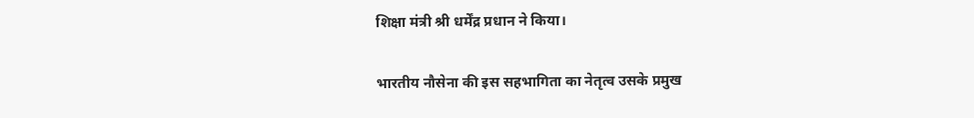शिक्षा मंत्री श्री धर्मेंद्र प्रधान ने किया।

भारतीय नौसेना की इस सहभागिता का नेतृत्व उसके प्रमुख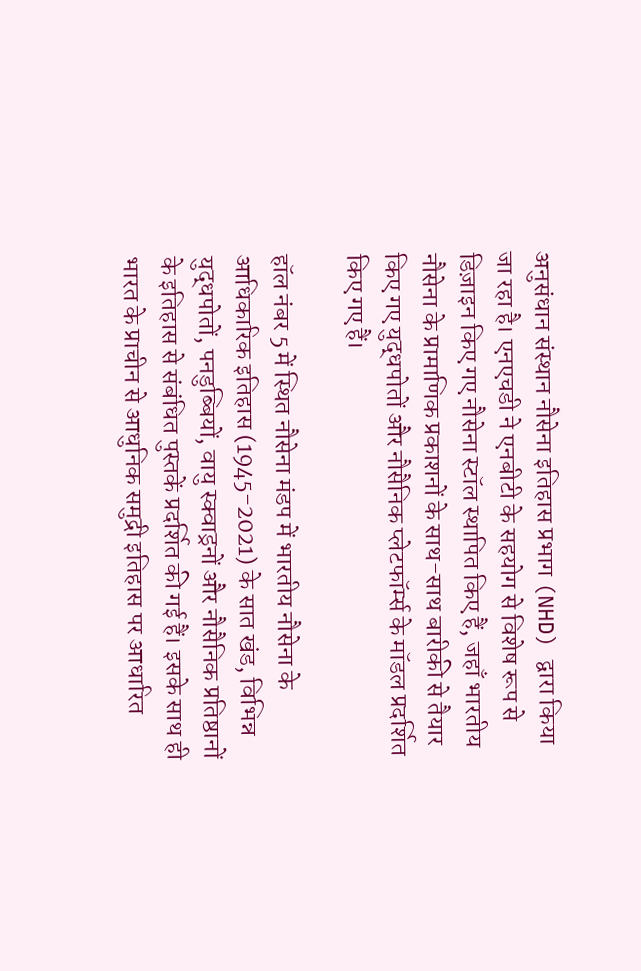अनुसंधान संस्थान नौसेना इतिहास प्रभाग (NHD) द्वारा किया जा रहा है। एनएचडी ने एनबीटी के सहयोग से विशेष रूप से डिज़ाइन किए गए नौसेना स्टॉल स्थापित किए हैं, जहाँ भारतीय नौसेना के प्रामाणिक प्रकाशनों के साथ-साथ बारीकी से तैयार किए गए युद्धपोतों और नौसैनिक प्लेटफॉर्म्स के मॉडल प्रदर्शित किए गए हैं।

हॉल नंबर 5 में स्थित नौसेना मंडप में भारतीय नौसेना के आधिकारिक इतिहास (1945-2021) के सात खंड, विभिन्न युद्धपोतों, पनडुब्बियों, वायु स्क्वाड्रनों और नौसैनिक प्रतिष्ठानों के इतिहास से संबंधित पुस्तकें प्रदर्शित की गई हैं। इसके साथ ही भारत के प्राचीन से आधुनिक समुद्री इतिहास पर आधारित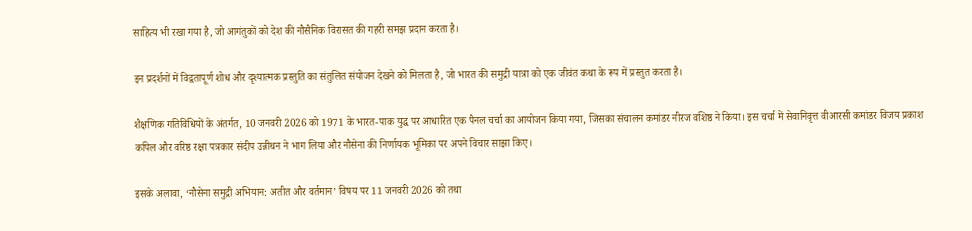साहित्य भी रखा गया है, जो आगंतुकों को देश की नौसैनिक विरासत की गहरी समझ प्रदान करता है।

इन प्रदर्शनों में विद्वतापूर्ण शोध और दृश्यात्मक प्रस्तुति का संतुलित संयोजन देखने को मिलता है, जो भारत की समुद्री यात्रा को एक जीवंत कथा के रूप में प्रस्तुत करता है।

शैक्षणिक गतिविधियों के अंतर्गत, 10 जनवरी 2026 को 1971 के भारत-पाक युद्ध पर आधारित एक पैनल चर्चा का आयोजन किया गया, जिसका संचालन कमांडर नीरज वशिष्ठ ने किया। इस चर्चा में सेवानिवृत्त वीआरसी कमांडर विजय प्रकाश कपिल और वरिष्ठ रक्षा पत्रकार संदीप उन्नीथन ने भाग लिया और नौसेना की निर्णायक भूमिका पर अपने विचार साझा किए।

इसके अलावा, ‘नौसेना समुद्री अभियान: अतीत और वर्तमान’ विषय पर 11 जनवरी 2026 को तथा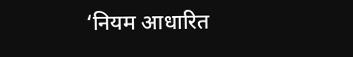‘नियम आधारित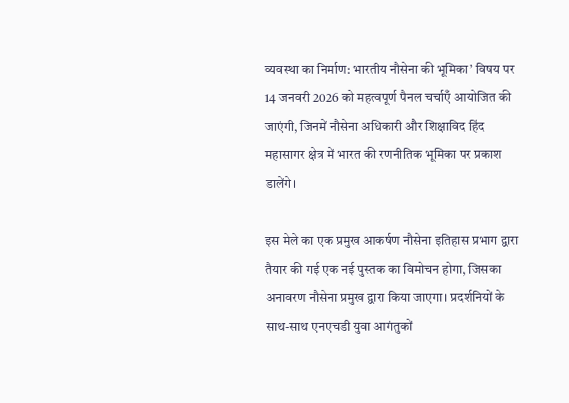व्यवस्था का निर्माण: भारतीय नौसेना की भूमिका’ विषय पर 14 जनवरी 2026 को महत्वपूर्ण पैनल चर्चाएँ आयोजित की जाएंगी, जिनमें नौसेना अधिकारी और शिक्षाविद हिंद महासागर क्षेत्र में भारत की रणनीतिक भूमिका पर प्रकाश डालेंगे।

इस मेले का एक प्रमुख आकर्षण नौसेना इतिहास प्रभाग द्वारा तैयार की गई एक नई पुस्तक का विमोचन होगा, जिसका अनावरण नौसेना प्रमुख द्वारा किया जाएगा। प्रदर्शनियों के साथ-साथ एनएचडी युवा आगंतुकों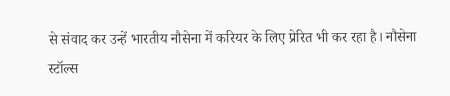से संवाद कर उन्हें भारतीय नौसेना में करियर के लिए प्रेरित भी कर रहा है। नौसेना स्टॉल्स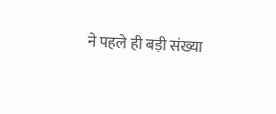ने पहले ही बड़ी संख्या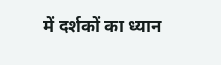में दर्शकों का ध्यान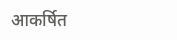आकर्षित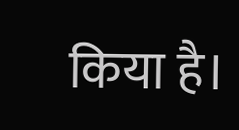किया है।